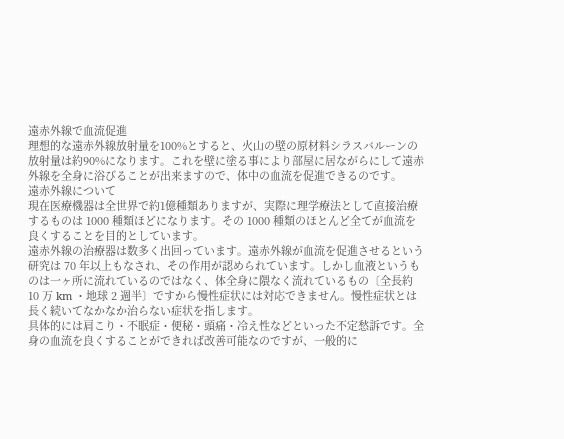遠赤外線で血流促進
理想的な遠赤外線放射量を100%とすると、火山の壁の原材料シラスバルーンの放射量は約90%になります。これを壁に塗る事により部屋に居ながらにして遠赤外線を全身に浴びることが出来ますので、体中の血流を促進できるのです。
遠赤外線について
現在医療機器は全世界で約1億種類ありますが、実際に理学療法として直接治療するものは 1000 種類ほどになります。その 1000 種類のほとんど全てが血流を良くすることを目的としています。
遠赤外線の治療器は数多く出回っています。遠赤外線が血流を促進させるという研究は 70 年以上もなされ、その作用が認められています。しかし血液というものは一ヶ所に流れているのではなく、体全身に隈なく流れているもの〔全長約 10 万 km ・地球 2 週半〕ですから慢性症状には対応できません。慢性症状とは長く続いてなかなか治らない症状を指します。
具体的には肩こり・不眠症・便秘・頭痛・冷え性などといった不定愁訴です。全身の血流を良くすることができれば改善可能なのですが、一般的に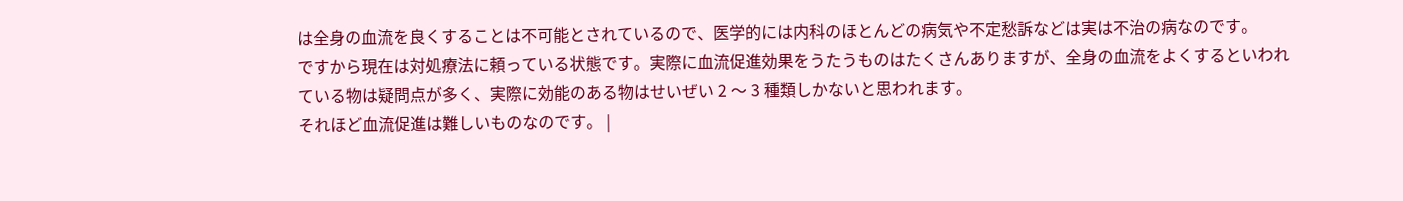は全身の血流を良くすることは不可能とされているので、医学的には内科のほとんどの病気や不定愁訴などは実は不治の病なのです。
ですから現在は対処療法に頼っている状態です。実際に血流促進効果をうたうものはたくさんありますが、全身の血流をよくするといわれている物は疑問点が多く、実際に効能のある物はせいぜい 2 〜 3 種類しかないと思われます。
それほど血流促進は難しいものなのです。 |